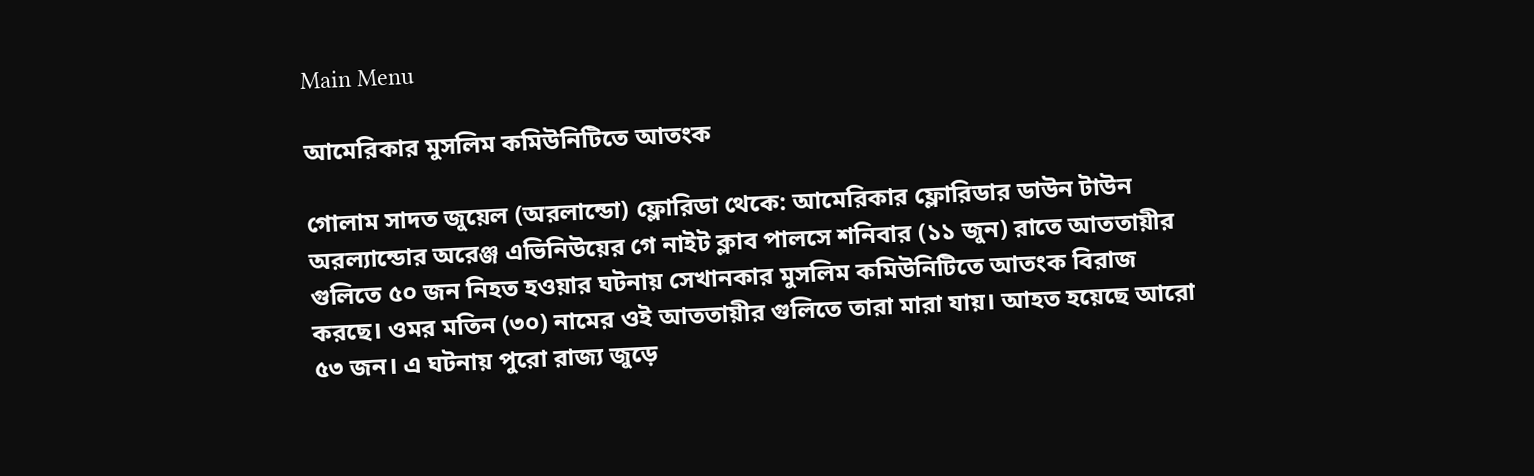Main Menu

আমেরিকার মুসলিম কমিউনিটিতে আতংক

গোলাম সাদত জুয়েল (অরলান্ডো) ফ্লোরিডা থেকে: আমেরিকার ফ্লোরিডার ডাউন টাউন অরল্যান্ডোর অরেঞ্জ এভিনিউয়ের গে নাইট ক্লাব পালসে শনিবার (১১ জুন) রাতে আততায়ীর গুলিতে ৫০ জন নিহত হওয়ার ঘটনায় সেখানকার মুসলিম কমিউনিটিতে আতংক বিরাজ করছে। ওমর মতিন (৩০) নামের ওই আততায়ীর গুলিতে তারা মারা যায়। আহত হয়েছে আরো ৫৩ জন। এ ঘটনায় পুরো রাজ্য জুড়ে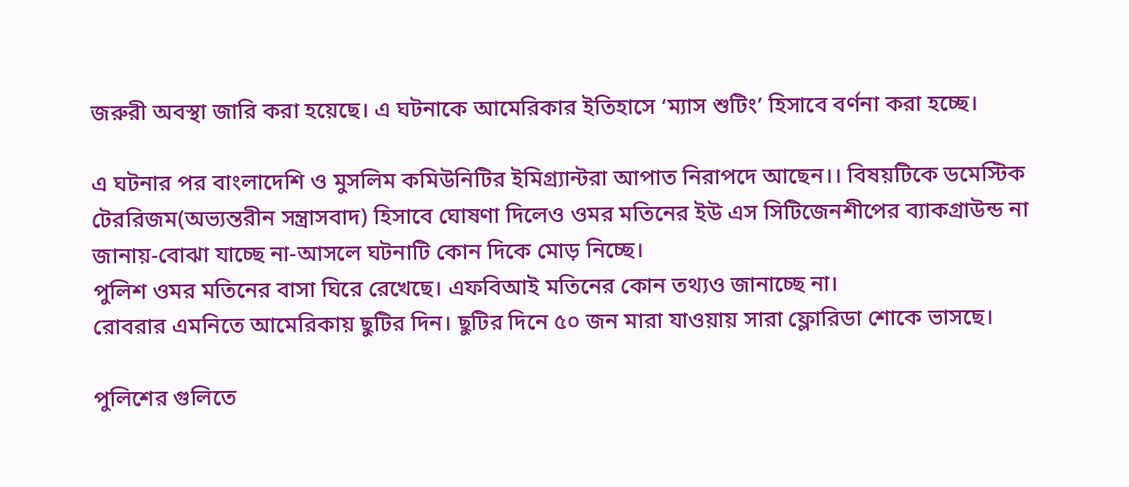জরুরী অবস্থা জারি করা হয়েছে। এ ঘটনাকে আমেরিকার ইতিহাসে ‘ম্যাস শুটিং’ হিসাবে বর্ণনা করা হচ্ছে।

এ ঘটনার পর বাংলাদেশি ও মুসলিম কমিউনিটির ইমিগ্র্যান্টরা আপাত নিরাপদে আছেন।। বিষয়টিকে ডমেস্টিক টেররিজম(অভ্যন্তরীন সন্ত্রাসবাদ) হিসাবে ঘোষণা দিলেও ওমর মতিনের ইউ এস সিটিজেনশীপের ব্যাকগ্রাউন্ড না জানায়-বোঝা যাচ্ছে না-আসলে ঘটনাটি কোন দিকে মোড় নিচ্ছে।
পুলিশ ওমর মতিনের বাসা ঘিরে রেখেছে। এফবিআই মতিনের কোন তথ্যও জানাচ্ছে না।
রোবরার এমনিতে আমেরিকায় ছুটির দিন। ছুটির দিনে ৫০ জন মারা যাওয়ায় সারা ফ্লোরিডা শোকে ভাসছে।

পুলিশের গুলিতে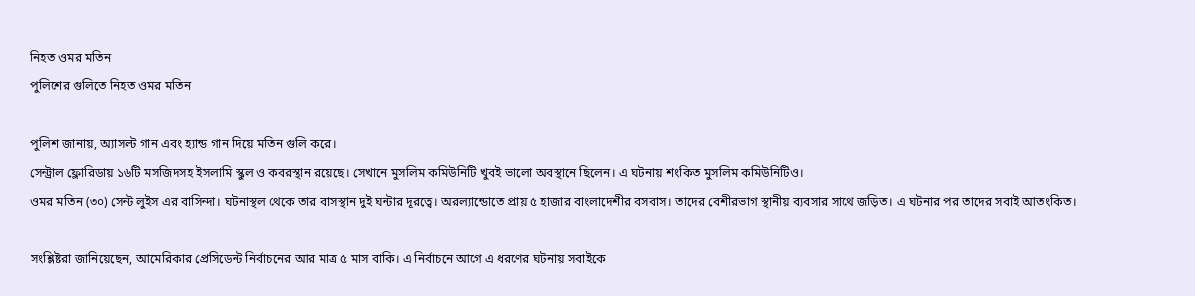নিহত ওমর মতিন
পুলিশের গুলিতে নিহত ওমর মতিন

পুলিশ জানায়, অ্যাসল্ট গান এবং হ্যান্ড গান দিয়ে মতিন গুলি করে।
সেন্ট্রাল ফ্লোরিডায় ১৬টি মসজিদসহ ইসলামি স্কুল ও কবরস্থান রয়েছে। সেখানে মুসলিম কমিউনিটি খুবই ভালো অবস্থানে ছিলেন। এ ঘটনায় শংকিত মুসলিম কমিউনিটিও।
ওমর মতিন (৩০) সেন্ট লুইস এর বাসিন্দা। ঘটনাস্থল থেকে তার বাসস্থান দুই ঘন্টার দূরত্বে। অরল্যান্ডোতে প্রায় ৫ হাজার বাংলাদেশীর বসবাস। তাদের বেশীরভাগ স্থানীয় ব্যবসার সাথে জড়িত। এ ঘটনার পর তাদের সবাই আতংকিত।

সংশ্লিষ্টরা জানিয়েছেন, আমেরিকার প্রেসিডেন্ট নির্বাচনের আর মাত্র ৫ মাস বাকি। এ নির্বাচনে আগে এ ধরণের ঘটনায় সবাইকে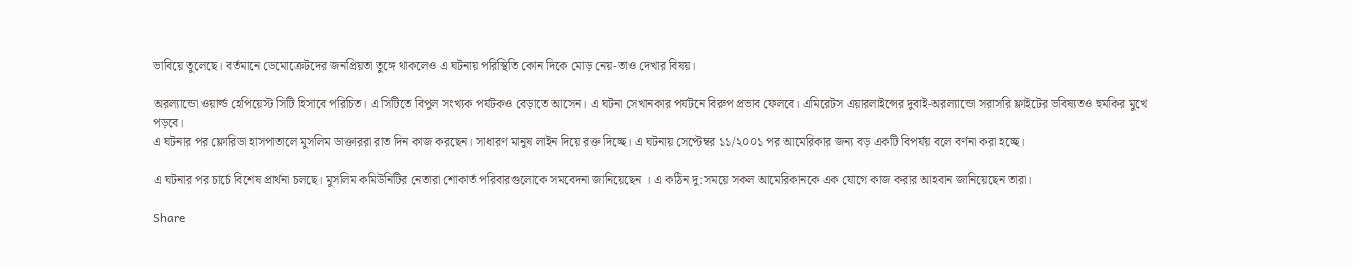ভাবিয়ে তুলেছে। বর্তমানে ডেমোক্রেটদের জনপ্রিয়তা তুঙ্গে থাকলেও এ ঘটনায় পরিস্থিতি কোন দিকে মোড় নেয়-তাও দেখার বিষয়।

অরল্যান্ডো ওয়ার্ল্ড হেপিয়েস্ট সিটি হিসাবে পরিচিত। এ সিটিতে বিপুল সংখ্যক পর্যটকও বেড়াতে আসেন। এ ঘটনা সেখানকার পর্যটনে বিরুপ প্রভাব ফেলবে। এমিরেটস এয়ারলাইন্সের দুবাই-অরল্যান্ডো সরাসরি ফ্লাইটের ভবিষ্যতও হুমকির মুখে পড়বে।
এ ঘটনার পর ফ্লোরিডা হাসপাতালে মুসলিম ডাক্তাররা রাত দিন কাজ করছেন। সাধারণ মানুষ লাইন দিয়ে রক্ত দিচ্ছে। এ ঘটনায় সেপ্টেম্বর ১১/২০০১ পর আমেরিকার জন্য বড় একটি বিপর্যয় বলে বর্ণনা করা হচ্ছে।

এ ঘটনার পর চার্চে বিশেষ প্রার্থনা চলছে। মুসলিম কমিউনিটির নেতারা শোকার্ত পরিবারগুলোকে সমবেদনা জানিয়েছেন । এ কঠিন দু:সময়ে সকল আমেরিকানকে এক যোগে কাজ করার আহবান জানিয়েছেন তারা।

Share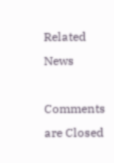Related News

Comments are Closed